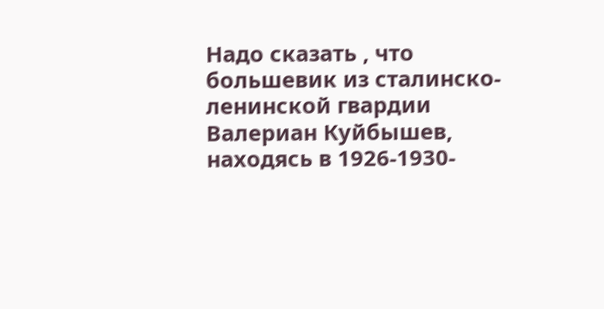Надо сказать , что большевик из сталинско-ленинской гвардии Валериан Куйбышев, находясь в 1926-1930-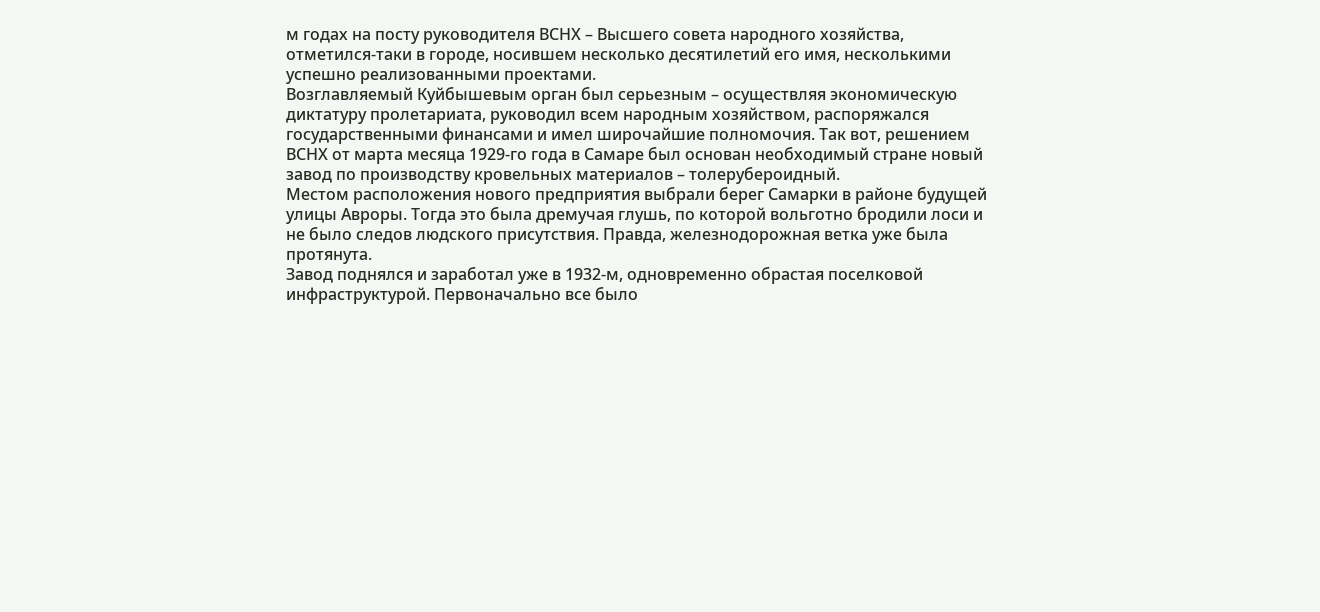м годах на посту руководителя ВСНХ – Высшего совета народного хозяйства, отметился-таки в городе, носившем несколько десятилетий его имя, несколькими успешно реализованными проектами.
Возглавляемый Куйбышевым орган был серьезным – осуществляя экономическую диктатуру пролетариата, руководил всем народным хозяйством, распоряжался государственными финансами и имел широчайшие полномочия. Так вот, решением ВСНХ от марта месяца 1929-го года в Самаре был основан необходимый стране новый завод по производству кровельных материалов – толерубероидный.
Местом расположения нового предприятия выбрали берег Самарки в районе будущей улицы Авроры. Тогда это была дремучая глушь, по которой вольготно бродили лоси и не было следов людского присутствия. Правда, железнодорожная ветка уже была протянута.
Завод поднялся и заработал уже в 1932-м, одновременно обрастая поселковой инфраструктурой. Первоначально все было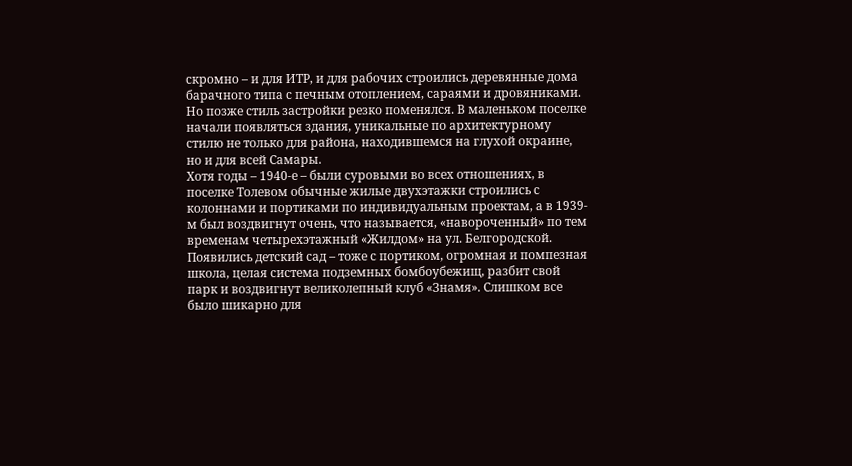скромно – и для ИТР, и для рабочих строились деревянные дома барачного типа с печным отоплением, сараями и дровяниками.
Но позже стиль застройки резко поменялся. В маленьком поселке начали появляться здания, уникальные по архитектурному стилю не только для района, находившемся на глухой окраине, но и для всей Самары.
Хотя годы – 1940-е – были суровыми во всех отношениях, в поселке Толевом обычные жилые двухэтажки строились с колоннами и портиками по индивидуальным проектам, а в 1939-м был воздвигнут очень, что называется, «навороченный» по тем временам четырехэтажный «Жилдом» на ул. Белгородской. Появились детский сад – тоже с портиком, огромная и помпезная школа, целая система подземных бомбоубежищ, разбит свой парк и воздвигнут великолепный клуб «Знамя». Слишком все было шикарно для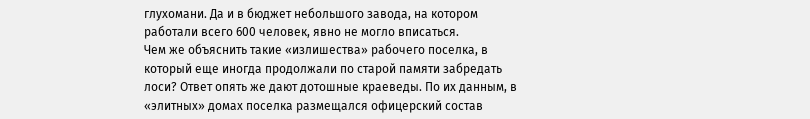глухомани. Да и в бюджет небольшого завода, на котором работали всего 600 человек, явно не могло вписаться.
Чем же объяснить такие «излишества» рабочего поселка, в который еще иногда продолжали по старой памяти забредать лоси? Ответ опять же дают дотошные краеведы. По их данным, в «элитных» домах поселка размещался офицерский состав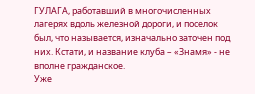ГУЛАГА, работавший в многочисленных лагерях вдоль железной дороги, и поселок был, что называется, изначально заточен под них. Кстати, и название клуба – «Знамя» - не вполне гражданское.
Уже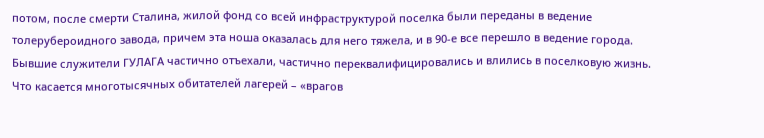потом, после смерти Сталина, жилой фонд со всей инфраструктурой поселка были переданы в ведение толерубероидного завода, причем эта ноша оказалась для него тяжела, и в 90-е все перешло в ведение города.
Бывшие служители ГУЛАГА частично отъехали, частично переквалифицировались и влились в поселковую жизнь.
Что касается многотысячных обитателей лагерей – «врагов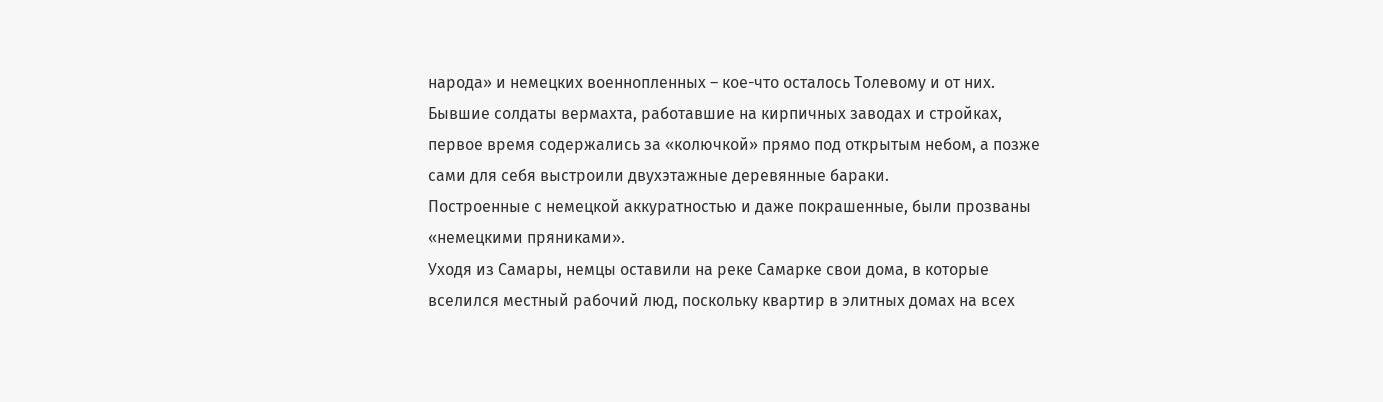народа» и немецких военнопленных – кое-что осталось Толевому и от них.
Бывшие солдаты вермахта, работавшие на кирпичных заводах и стройках, первое время содержались за «колючкой» прямо под открытым небом, а позже сами для себя выстроили двухэтажные деревянные бараки.
Построенные с немецкой аккуратностью и даже покрашенные, были прозваны «немецкими пряниками».
Уходя из Самары, немцы оставили на реке Самарке свои дома, в которые вселился местный рабочий люд, поскольку квартир в элитных домах на всех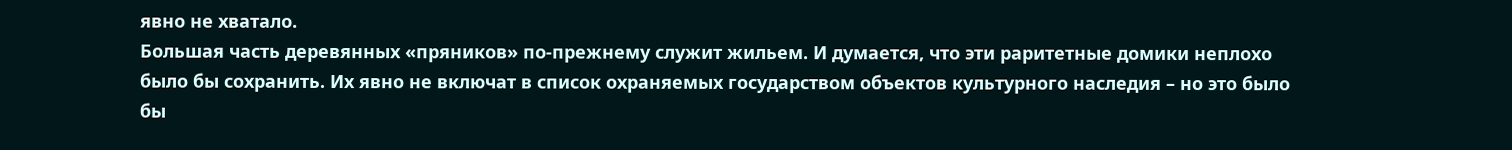явно не хватало.
Большая часть деревянных «пряников» по-прежнему служит жильем. И думается, что эти раритетные домики неплохо было бы сохранить. Их явно не включат в список охраняемых государством объектов культурного наследия – но это было бы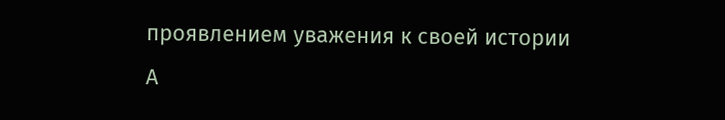проявлением уважения к своей истории
А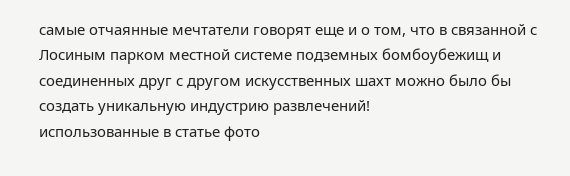самые отчаянные мечтатели говорят еще и о том, что в связанной с Лосиным парком местной системе подземных бомбоубежищ и соединенных друг с другом искусственных шахт можно было бы создать уникальную индустрию развлечений!
использованные в статье фото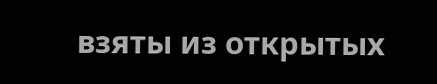взяты из открытых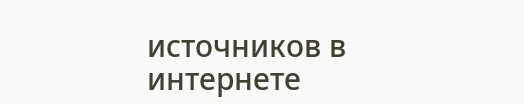источников в интернете